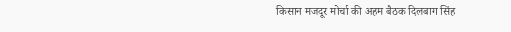किसान मजदूर मोर्चा की अहम बैठक दिलबाग सिंह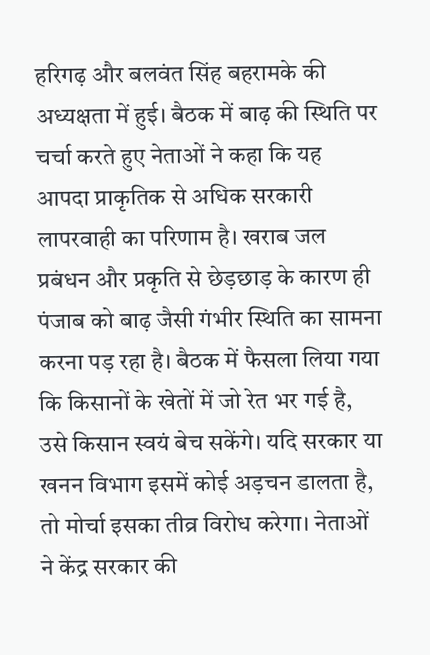हरिगढ़ और बलवंत सिंह बहरामके की अध्यक्षता में हुई। बैठक में बाढ़ की स्थिति पर चर्चा करते हुए नेताओं ने कहा कि यह आपदा प्राकृतिक से अधिक सरकारी लापरवाही का परिणाम है। खराब जल प्रबंधन और प्रकृति से छेड़छाड़ के कारण ही पंजाब को बाढ़ जैसी गंभीर स्थिति का सामना करना पड़ रहा है। बैठक में फैसला लिया गया कि किसानों के खेतों में जो रेत भर गई है, उसे किसान स्वयं बेच सकेंगे। यदि सरकार या खनन विभाग इसमें कोई अड़चन डालता है, तो मोर्चा इसका तीव्र विरोध करेगा। नेताओं ने केंद्र सरकार की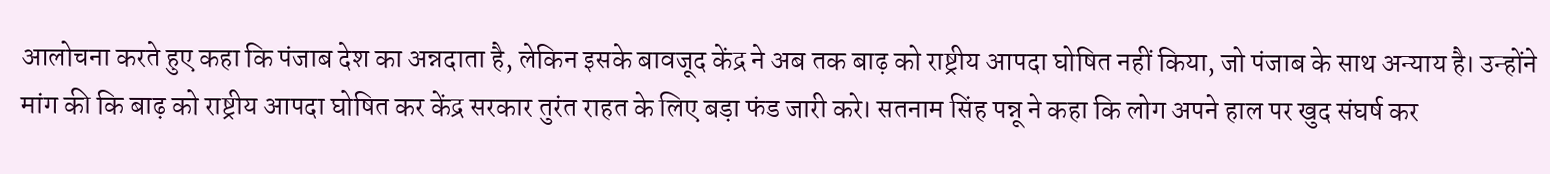आलोचना करते हुए कहा कि पंजाब देश का अन्नदाता है, लेकिन इसके बावजूद केंद्र ने अब तक बाढ़ को राष्ट्रीय आपदा घोषित नहीं किया, जो पंजाब के साथ अन्याय है। उन्होंने मांग की कि बाढ़ को राष्ट्रीय आपदा घोषित कर केंद्र सरकार तुरंत राहत के लिए बड़ा फंड जारी करे। सतनाम सिंह पन्नू ने कहा कि लोग अपने हाल पर खुद संघर्ष कर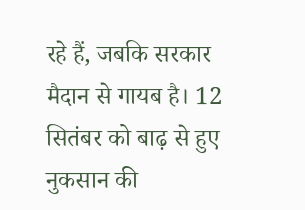रहे हैं, जबकि सरकार मैदान से गायब है। 12 सितंबर को बाढ़ से हुए नुकसान की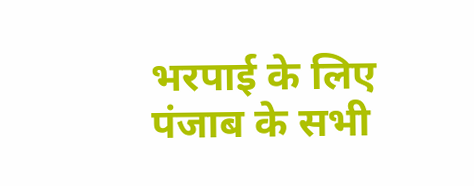भरपाई के लिए पंजाब के सभी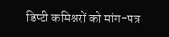डिप्टी कमिश्नरों को मांग-पत्र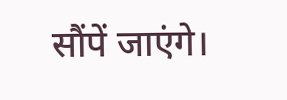सौंपें जाएंगे।